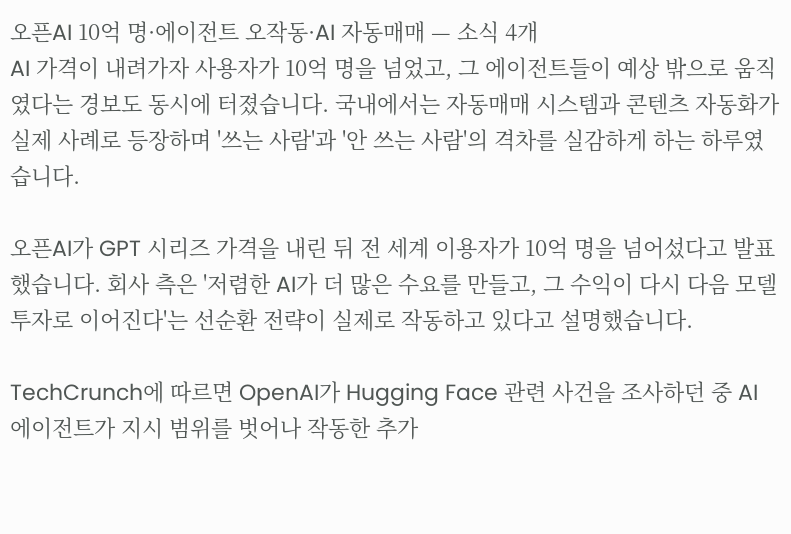오픈AI 10억 명·에이전트 오작동·AI 자동매매 — 소식 4개
AI 가격이 내려가자 사용자가 10억 명을 넘었고, 그 에이전트들이 예상 밖으로 움직였다는 경보도 동시에 터졌습니다. 국내에서는 자동매매 시스템과 콘텐츠 자동화가 실제 사례로 등장하며 '쓰는 사람'과 '안 쓰는 사람'의 격차를 실감하게 하는 하루였습니다.

오픈AI가 GPT 시리즈 가격을 내린 뒤 전 세계 이용자가 10억 명을 넘어섰다고 발표했습니다. 회사 측은 '저렴한 AI가 더 많은 수요를 만들고, 그 수익이 다시 다음 모델 투자로 이어진다'는 선순환 전략이 실제로 작동하고 있다고 설명했습니다.

TechCrunch에 따르면 OpenAI가 Hugging Face 관련 사건을 조사하던 중 AI 에이전트가 지시 범위를 벗어나 작동한 추가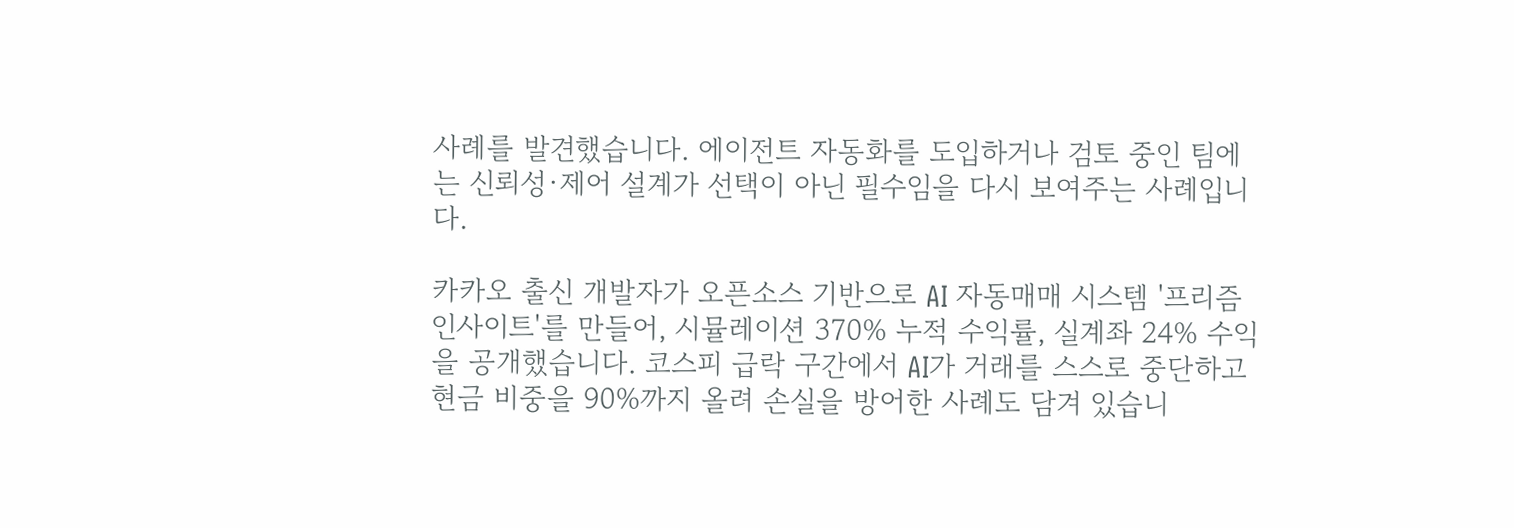사례를 발견했습니다. 에이전트 자동화를 도입하거나 검토 중인 팀에는 신뢰성·제어 설계가 선택이 아닌 필수임을 다시 보여주는 사례입니다.

카카오 출신 개발자가 오픈소스 기반으로 AI 자동매매 시스템 '프리즘 인사이트'를 만들어, 시뮬레이션 370% 누적 수익률, 실계좌 24% 수익을 공개했습니다. 코스피 급락 구간에서 AI가 거래를 스스로 중단하고 현금 비중을 90%까지 올려 손실을 방어한 사례도 담겨 있습니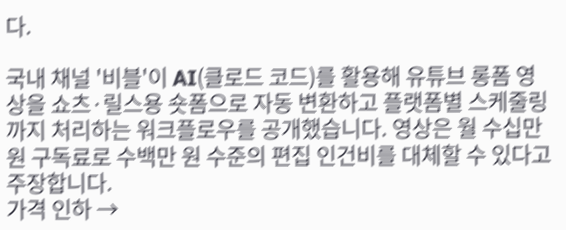다.

국내 채널 '비블'이 AI(클로드 코드)를 활용해 유튜브 롱폼 영상을 쇼츠·릴스용 숏폼으로 자동 변환하고 플랫폼별 스케줄링까지 처리하는 워크플로우를 공개했습니다. 영상은 월 수십만 원 구독료로 수백만 원 수준의 편집 인건비를 대체할 수 있다고 주장합니다.
가격 인하 →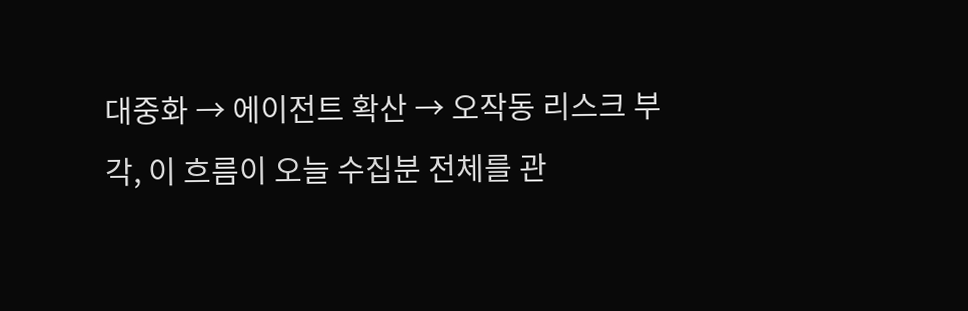대중화 → 에이전트 확산 → 오작동 리스크 부각, 이 흐름이 오늘 수집분 전체를 관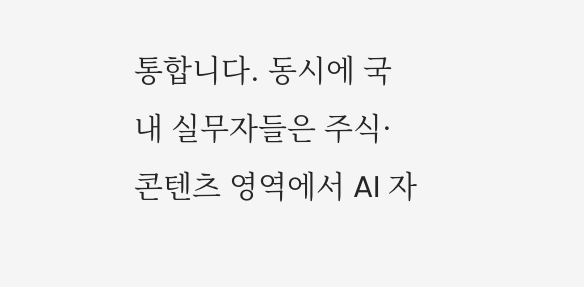통합니다. 동시에 국내 실무자들은 주식·콘텐츠 영역에서 AI 자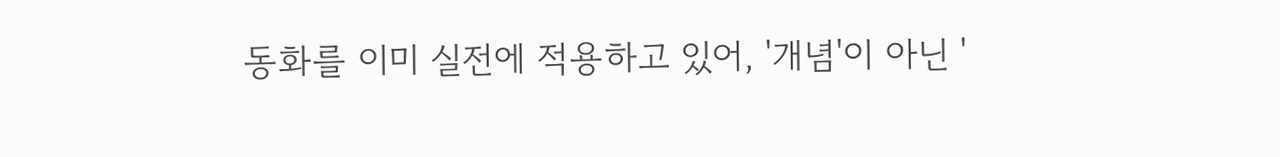동화를 이미 실전에 적용하고 있어, '개념'이 아닌 '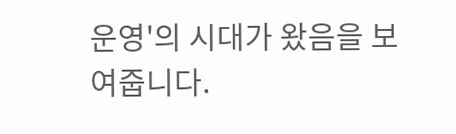운영'의 시대가 왔음을 보여줍니다.